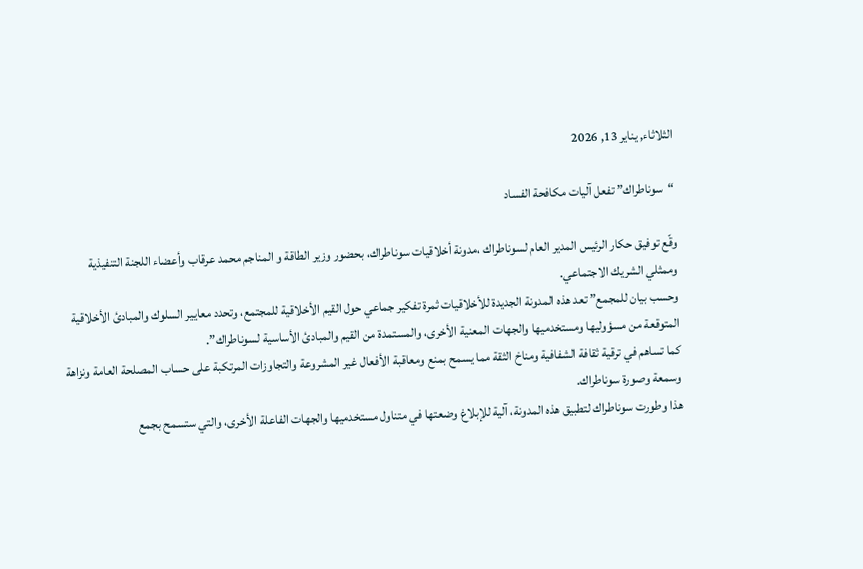الثلاثاء, يناير 13, 2026

“سوناطراك” تفعل آليات مكافحة الفساد

وقّع توفيق حكار الرئيس المدير العام لسوناطراك ،مدونة أخلاقيات سوناطراك، بحضور وزير الطاقة و المناجم محمد عرقاب وأعضاء اللجنة التنفيذية وممثلي الشريك الاجتماعي.
وحسب بيان للمجمع” تعد هذه المدونة الجديدة للأخلاقيات ثمرة تفكير جماعي حول القيم الأخلاقية للمجتمع، وتحدد معايير السلوك والمبادئ الأخلاقية المتوقعة من مسؤوليها ومستخدميها والجهات المعنية الأخرى، والمستمدة من القيم والمبادئ الأساسية لسوناطراك”.
كما تساهم في ترقية ثقافة الشفافية ومناخ الثقة مما يسمح بمنع ومعاقبة الأفعال غير المشروعة والتجاوزات المرتكبة على حساب المصلحة العامة ونزاهة وسمعة وصورة سوناطراك.
هذا وطورت سوناطراك لتطبيق هذه المدونة، آلية للإبلاغ وضعتها في متناول مستخدميها والجهات الفاعلة الأخرى، والتي ستسمح بجمع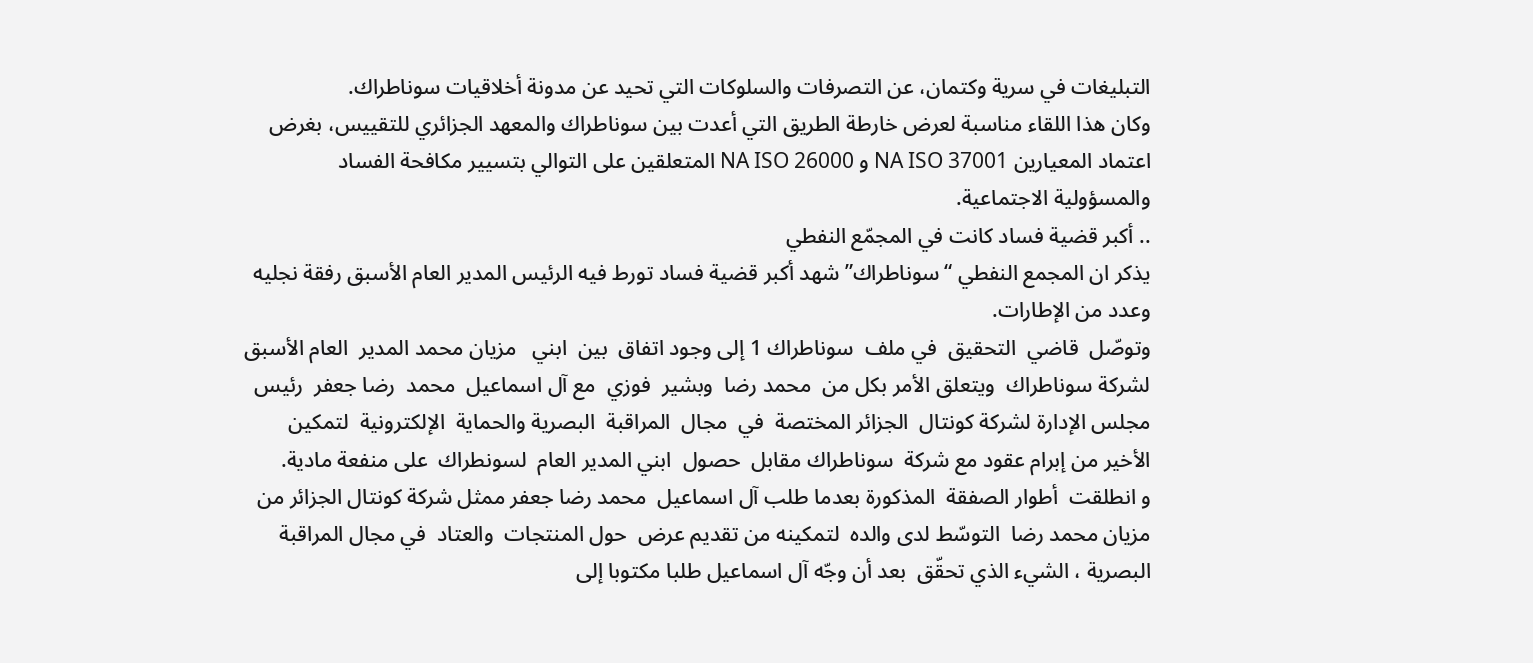التبليغات في سرية وكتمان، عن التصرفات والسلوكات التي تحيد عن مدونة أخلاقيات سوناطراك.
وكان هذا اللقاء مناسبة لعرض خارطة الطريق التي أعدت بين سوناطراك والمعهد الجزائري للتقييس، بغرض اعتماد المعيارين NA ISO 37001 و NA ISO 26000 المتعلقين على التوالي بتسيير مكافحة الفساد والمسؤولية الاجتماعية.
.. أكبر قضية فساد كانت في المجمّع النفطي
يذكر ان المجمع النفطي “سوناطراك” شهد أكبر قضية فساد تورط فيه الرئيس المدير العام الأسبق رفقة نجليه وعدد من الإطارات.
وتوصّل  قاضي  التحقيق  في ملف  سوناطراك 1 إلى وجود اتفاق  بين  ابني   مزيان محمد المدير  العام الأسبق لشركة سوناطراك  ويتعلق الأمر بكل من  محمد رضا  وبشير  فوزي  مع آل اسماعيل  محمد  رضا جعفر  رئيس مجلس الإدارة لشركة كونتال  الجزائر المختصة  في  مجال  المراقبة  البصرية والحماية  الإلكترونية  لتمكين الأخير من إبرام عقود مع شركة  سوناطراك مقابل  حصول  ابني المدير العام  لسونطراك  على منفعة مادية.
و انطلقت  أطوار الصفقة  المذكورة بعدما طلب آل اسماعيل  محمد رضا جعفر ممثل شركة كونتال الجزائر من مزيان محمد رضا  التوسّط لدى والده  لتمكينه من تقديم عرض  حول المنتجات  والعتاد  في مجال المراقبة  البصرية ، الشيء الذي تحقّق  بعد أن وجّه آل اسماعيل طلبا مكتوبا إلى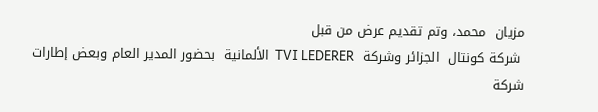مزيان  محمد، وتم تقديم عرض من قبل
 شركة كونتال  الجزائر وشركة  TVI LEDERER  الألمانية  بحضور المدير العام وبعض إطارات شركة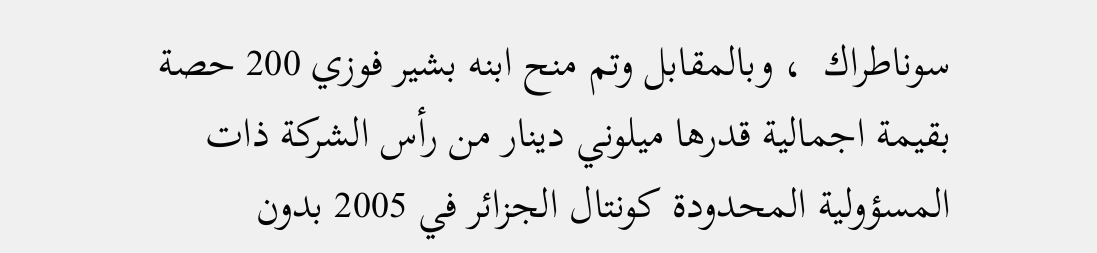سوناطراك  ، وبالمقابل وتم منح ابنه بشير فوزي 200 حصة بقيمة اجمالية قدرها ميلوني دينار من رأس الشركة ذات  المسؤولية المحدودة كونتال الجزائر في 2005 بدون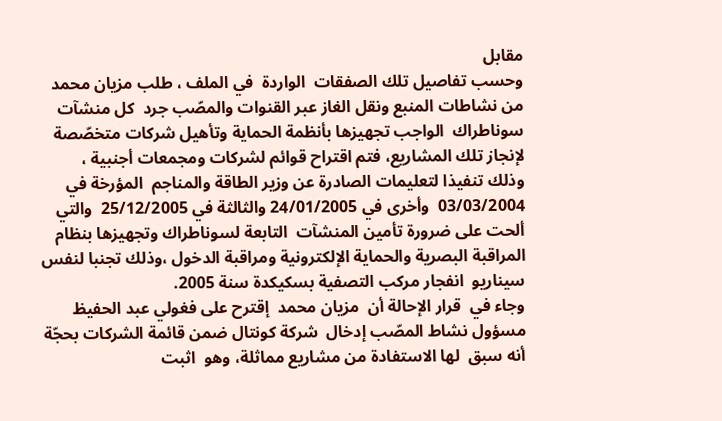مقابل
وحسب تفاصيل تلك الصفقات  الواردة  في الملف ، طلب مزيان محمد من نشاطات المنبع ونقل الغاز عبر القنوات والمصّب جرد  كل منشآت سوناطراك  الواجب تجهيزها بأنظمة الحماية وتأهيل شركات متخصّصة لإنجاز تلك المشاريع، فتم اقتراح قوائم لشركات ومجمعات أجنبية ،  وذلك تنفيذا لتعليمات الصادرة عن وزير الطاقة والمناجم  المؤرخة في 03/03/2004  وأخرى في 24/01/2005 والثالثة في 25/12/2005  والتي ألحت على ضرورة تأمين المنشآت  التابعة لسوناطراك وتجهيزها بنظام  المراقبة البصرية والحماية الإلكترونية ومراقبة الدخول ،وذلك تجنبا لنفس سيناريو  انفجار مركب التصفية بسكيكدة سنة 2005.
وجاء في  قرار الإحالة أن  مزيان محمد  إقترح على فغولي عبد الحفيظ مسؤول نشاط المصّب إدخال  شركة كونتال ضمن قائمة الشركات بحجّة أنه سبق  لها الاستفادة من مشاريع مماثلة، وهو  اثبت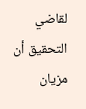لقاضي التحقيق أن مزيان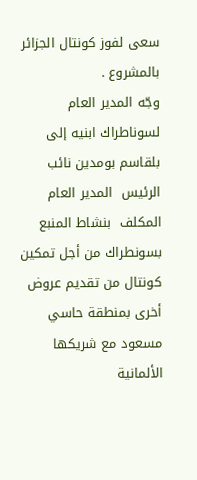سعى لفوز كونتال الجزائر بالمشروع .
وجّه المدير العام  لسوناطراك ابنيه إلى بلقاسم بومدين نائب الرئيس  المدير العام المكلف  بنشاط المنبع بسونطراك من أجل تمكين كونتال من تقديم عروض أخرى بمنطقة حاسي مسعود مع شريكها الألمانية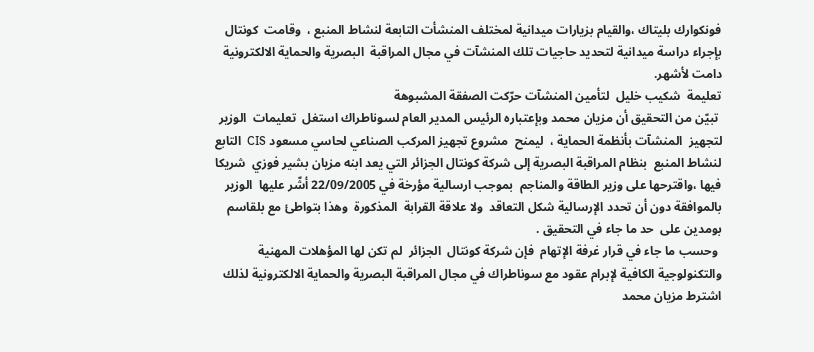فونكوارك بليتاك ،والقيام بزيارات ميدانية لمختلف المنشأت التابعة لنشاط المنبع ،  وقامت  كونتال بإجراء دراسة ميدانية لتحديد حاجيات تلك المنشآت في مجال المراقبة  البصرية والحماية الالكترونية دامت لأشهر.
تعليمة  شكيب خليل  لتأمين المنشآت حرّكت الصفقة المشبوهة
 تبيّن من التحقيق أن مزيان محمد وبإعتباره الرئيس المدير العام لسوناطراك استغل  تعليمات  الوزير  لتجهيز  المنشآت بأنظمة الحماية ،  ليمنح  مشروع تجهيز المركب الصناعي لحاسي مسعود CIS  التابع لنشاط المنبع  بنظام المراقبة البصرية إلى شركة كونتال الجزائر التي يعد ابنه مزيان بشير فوزي  شريكا فيها ،واقترحها على وزير الطاقة والمناجم  بموجب ارسالية مؤرخة في 22/09/2005 أشّر عليها  الوزير بالموافقة دون أن تحدد الإرسالية شكل التعاقد  ولا علاقة القرابة  المذكورة  وهذا بتواطئ مع بلقاسم بومدين على  حد ما جاء في التحقيق .
 وحسب ما جاء في قرار غرفة الإتهام  فإن شركة كونتال  الجزائر  لم تكن لها المؤهلات المهنية والتكنولوجية الكافية لإبرام عقود مع سوناطراك في مجال المراقبة البصرية والحماية الالكترونية لذلك اشترط مزيان محمد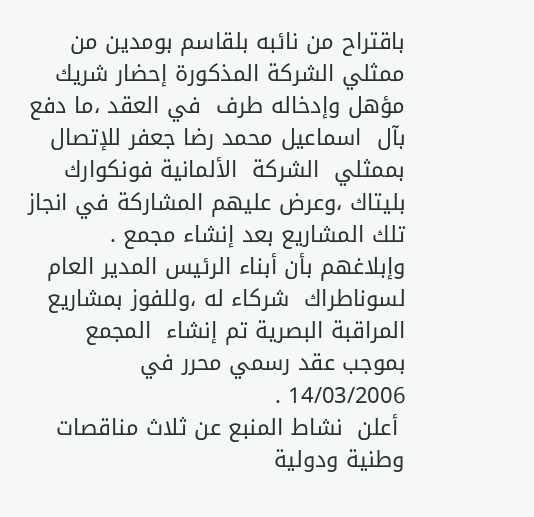باقتراح من نائبه بلقاسم بومدين من ممثلي الشركة المذكورة إحضار شريك مؤهل وإدخاله طرف  في العقد ،ما دفع بآل  اسماعيل محمد رضا جعفر للإتصال بممثلي  الشركة  الألمانية فونكوارك بليتاك ،وعرض عليهم المشاركة في انجاز تلك المشاريع بعد إنشاء مجمع .
وإبلاغهم بأن أبناء الرئيس المدير العام لسوناطراك  شركاء له ،وللفوز بمشاريع المراقبة البصرية تم إنشاء  المجمع بموجب عقد رسمي محرر في 14/03/2006 .
 أعلن  نشاط المنبع عن ثلاث مناقصات وطنية ودولية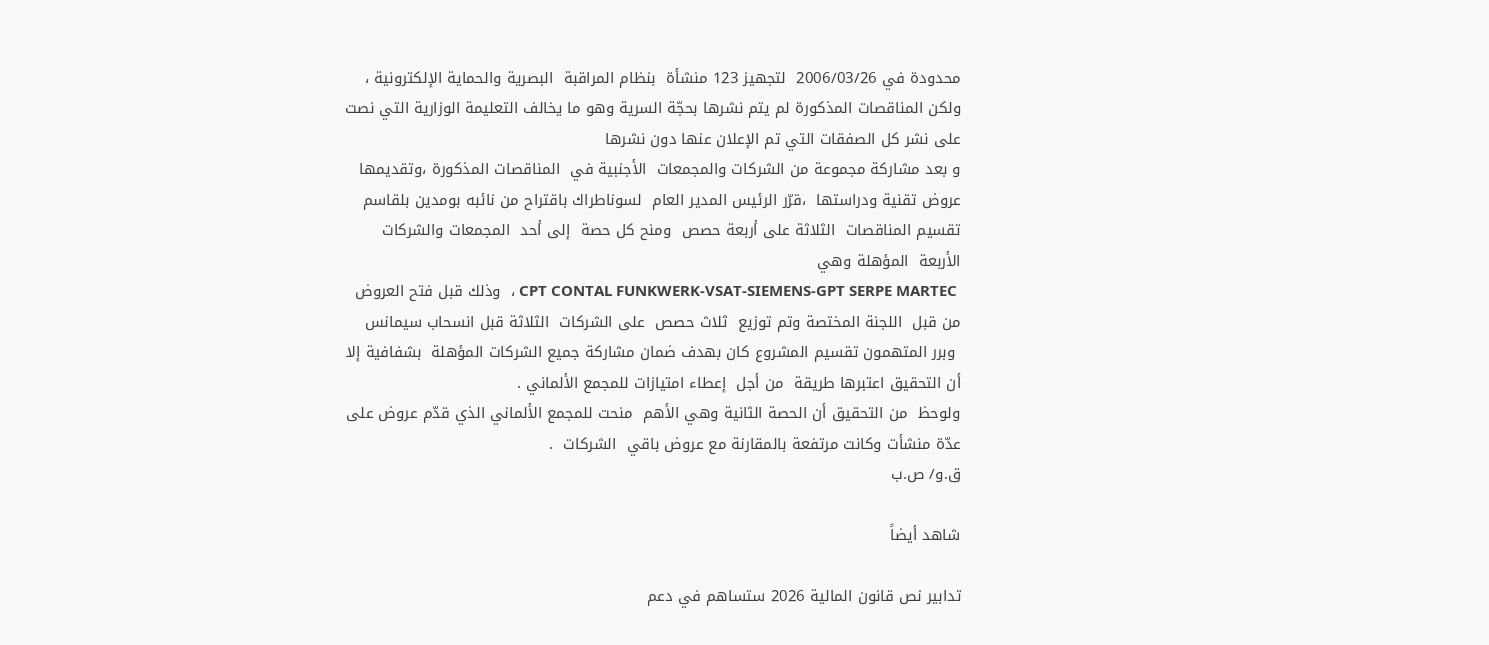محدودة في 2006/03/26  لتجهيز 123 منشأة  بنظام المراقبة  البصرية والحماية الإلكترونية ، ولكن المناقصات المذكورة لم يتم نشرها بحجّة السرية وهو ما يخالف التعليمة الوزارية التي نصت على نشر كل الصفقات التي تم الإعلان عنها دون نشرها
و بعد مشاركة مجموعة من الشركات والمجمعات  الأجنبية في  المناقصات المذكورة ،وتقديمها  عروض تقنية ودراستها  ،قرّر الرئيس المدير العام  لسوناطراك باقتراح من نائبه بومدين بلقاسم تقسيم المناقصات  الثلاثة على أربعة حصص  ومنح كل حصة  إلى أحد  المجمعات والشركات   الأربعة  المؤهلة وهي
 CPT CONTAL FUNKWERK-VSAT-SIEMENS-GPT SERPE MARTEC ،  وذلك قبل فتح العروض من قبل  اللجنة المختصة وتم توزيع  ثلاث حصص  على الشركات  الثلاثة قبل انسحاب سيمانس
 وبرر المتهمون تقسيم المشروع كان بهدف ضمان مشاركة جميع الشركات المؤهلة  بشفافية إلا أن التحقيق اعتبرها طريقة  من أجل  إعطاء امتيازات للمجمع الألماني .
ولوحظ  من التحقيق أن الحصة الثانية وهي الأهم  منحت للمجمع الألماني الذي قدّم عروض على عدّة منشأت وكانت مرتفعة بالمقارنة مع عروض باقي  الشركات  .
ق.و/ ص.ب

شاهد أيضاً

تدابير نص قانون المالية 2026 ستساهم في دعم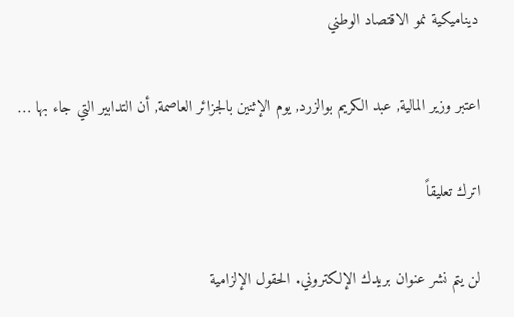ديناميكية نمو الاقتصاد الوطني

اعتبر وزير المالية, عبد الكريم بوالزرد, يوم الإثنين بالجزائر العاصمة, أن التدابير التي جاء بها …

اترك تعليقاً

لن يتم نشر عنوان بريدك الإلكتروني. الحقول الإلزامية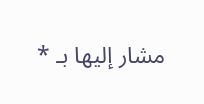مشار إليها بـ *